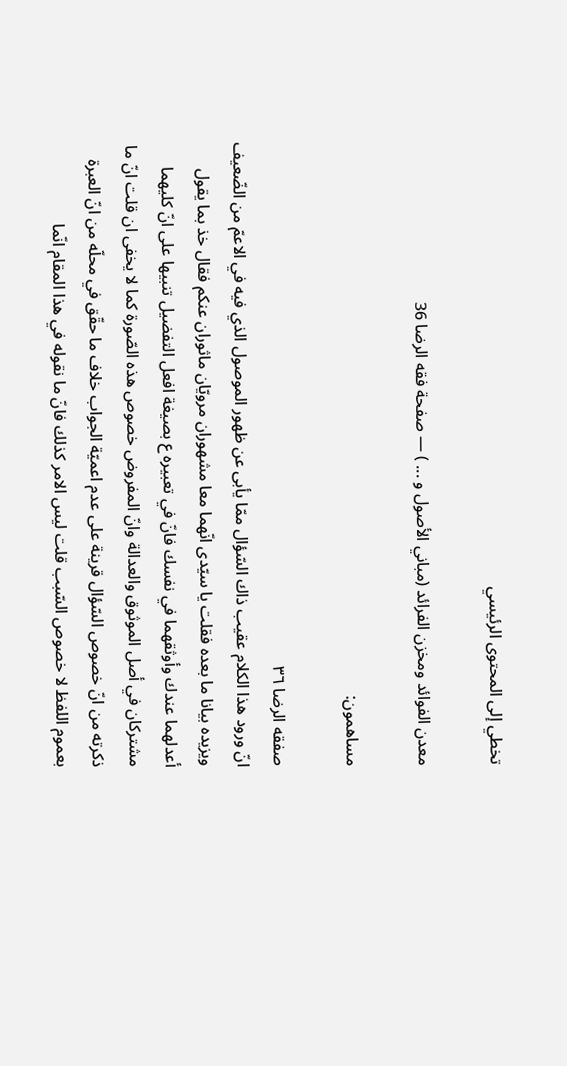تخطي إلى المحتوى الرئيسي

معدن الفوائد ومخزن الفرائد (مباني الأصول و ... ) — صفحة فقه الرضا 36

مساهمون:

صفقه الرضا ٣٦
انّ ورود هذا الكلام عقيب ذاك السّؤال ممّا يأبى عن ظهور الموصول الذي فيه في الاعمّ من الضّعيف ويزيده بيانا ما بعده فقلت يا سيّدى انّهما معا مشهوران مرويّان ماثوران عنكم فقال خذ بما يقول أعدلهما عندك وأوثقهما في نفسك فانّ في تعبيره ع بصيغة افعل التفضيل تنبيها على انّ كليهما مشتركان في أصل الموثوق والعدالة وانّ المفروض خصوص هذه الصّورة كما لا يخفى ان قلت انّ ما ذكرته من انّ خصوص السّؤال قرينة على عدم اعميّة الجواب خلاف ما حقّق في محلّه من انّ العبرة بعموم اللفظ لا خصوص السّبب قلت ليس الامر كذلك فانّ ما نقوله في هذا المقام انّما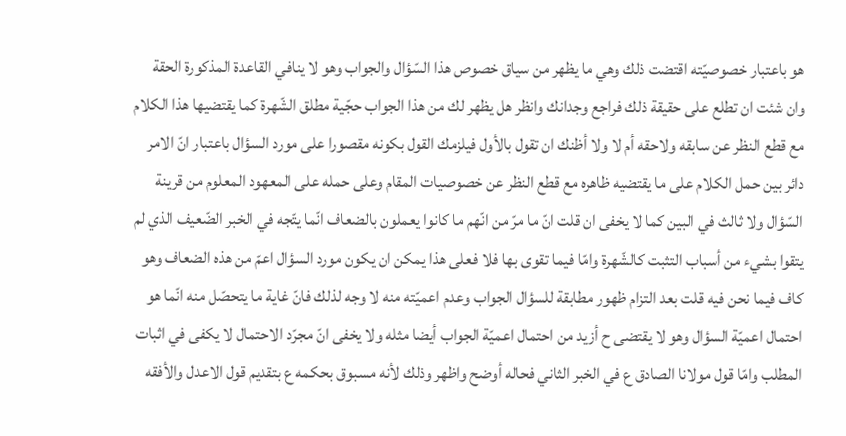هو باعتبار خصوصيّته اقتضت ذلك وهي ما يظهر من سياق خصوص هذا السّؤال والجواب وهو لا ينافي القاعدة المذكورة الحقة وان شئت ان تطلع على حقيقة ذلك فراجع وجدانك وانظر هل يظهر لك من هذا الجواب حجّية مطلق الشّهرة كما يقتضيها هذا الكلام مع قطع النظر عن سابقه ولاحقه أم لا ولا أظنك ان تقول بالأول فيلزمك القول بكونه مقصورا على مورد السؤال باعتبار انّ الامر دائر بين حمل الكلام على ما يقتضيه ظاهره مع قطع النظر عن خصوصيات المقام وعلى حمله على المعهود المعلوم من قرينة السّؤال ولا ثالث في البين كما لا يخفى ان قلت انّ ما مرّ من انّهم ما كانوا يعملون بالضعاف انّما يتّجه في الخبر الضّعيف الذي لم يتقوا بشيء من أسباب التثبت كالشّهرة وامّا فيما تقوى بها فلا فعلى هذا يمكن ان يكون مورد السؤال اعمّ من هذه الضعاف وهو كاف فيما نحن فيه قلت بعد التزام ظهور مطابقة للسؤال الجواب وعدم اعميّته منه لا وجه لذلك فانّ غاية ما يتحصّل منه انّما هو احتمال اعميّة السؤال وهو لا يقتضى ح أزيد من احتمال اعميّة الجواب أيضا مثله ولا يخفى انّ مجرّد الاحتمال لا يكفى في اثبات المطلب وامّا قول مولانا الصادق ع في الخبر الثاني فحاله أوضح واظهر وذلك لأنه مسبوق بحكمه ع بتقديم قول الاعدل والأفقه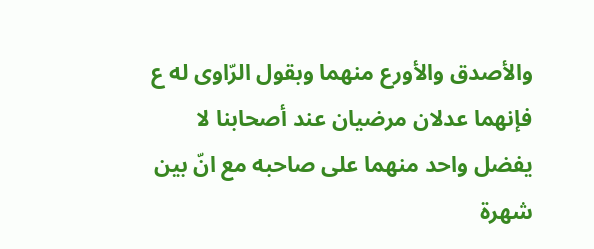والأصدق والأورع منهما وبقول الرّاوى له ع فإنهما عدلان مرضيان عند أصحابنا لا يفضل واحد منهما على صاحبه مع انّ بين شهرة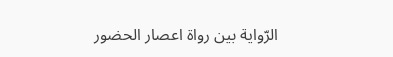الرّواية بين رواة اعصار الحضور